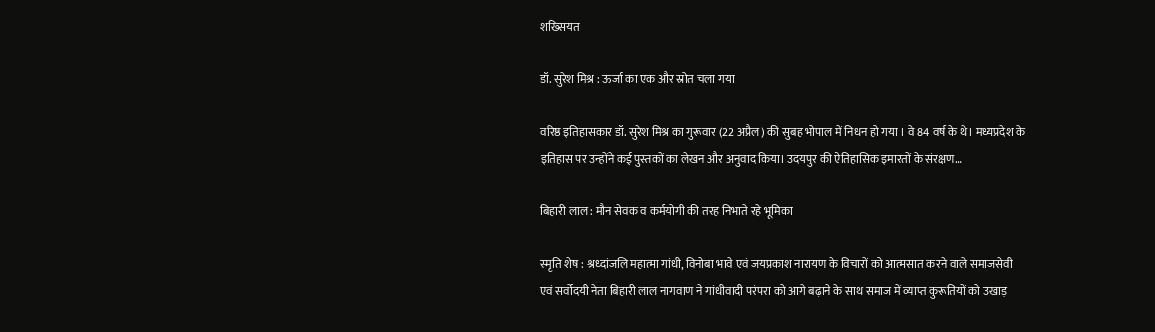शख्सियत

डॉ. सुरेश मिश्र : ऊर्जा का एक और स्रोत चला गया

वरिष्ठ इतिहासकार डॉ. सुरेश मिश्र का गुरूवार (22 अप्रैल) की सुबह भोपाल में निधन हो गया । वे 84 वर्ष के थे। मध्यप्रदेश के इतिहास पर उन्होंने कई पुस्तकों का लेखन और अनुवाद किया। उदयपुर की ऐतिहासिक इमारतों के संरक्षण…

बिहारी लाल : मौन सेवक व कर्मयोगी की तरह निभाते रहे भूमिका

स्‍मृति शेष : श्रध्‍दांजलि महात्मा गांधी, विनोबा भावे एवं जयप्रकाश नारायण के विचारों को आत्मसात करने वाले समाजसेवी एवं सर्वोदयी नेता बिहारी लाल नागवाण ने गांधीवादी परंपरा को आगे बढ़ाने के साथ समाज में व्याप्त कुरूतियों को उखाड़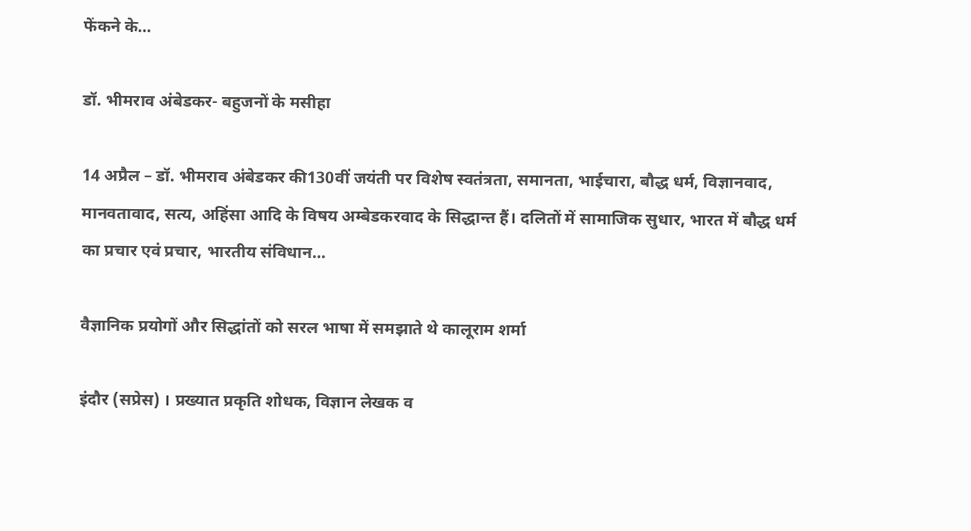फेंकने के…

डॉ. भीमराव अंबेडकर- बहुजनों के मसीहा

14 अप्रैल – डॉ. भीमराव अंबेडकर की130वीं जयंती पर विशेष स्वतंत्रता, समानता, भाईचारा, बौद्ध धर्म, विज्ञानवाद, मानवतावाद, सत्य, अहिंसा आदि के विषय अम्बेडकरवाद के सिद्धान्त हैं। दलितों में सामाजिक सुधार, भारत में बौद्ध धर्म का प्रचार एवं प्रचार, भारतीय संविधान…

वैज्ञानिक प्रयोगों और सिद्धांतों को सरल भाषा में समझाते थे कालूराम शर्मा

इंदौर (सप्रेस) । प्रख्यात प्रकृति शोधक, विज्ञान लेखक व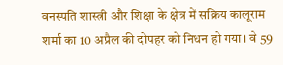वनस्पति शास्त्री और शिक्षा के क्षेत्र में सक्रिय कालूराम शर्मा का 10 अप्रैल की दोपहर को निधन हो गया। वे 59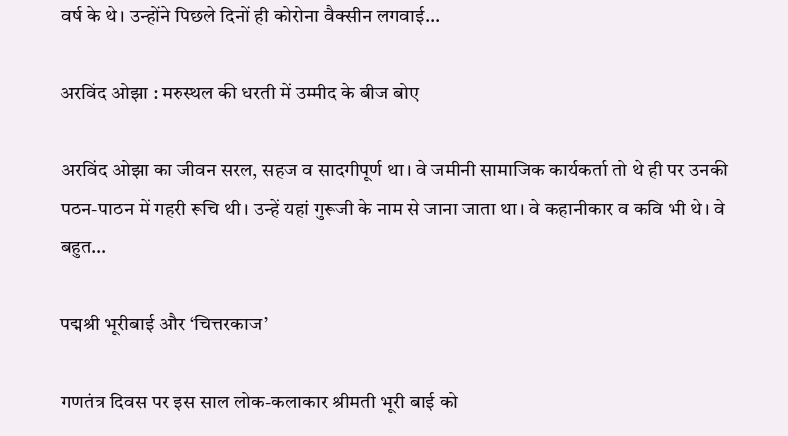वर्ष के थे। उन्‍होंने पिछले दिनों ही कोरोना वैक्‍सीन लगवाई…

अरविंद ओझा : मरुस्थल की धरती में उम्मीद के बीज बोए

अरविंद ओझा का जीवन सरल, सहज व सादगीपूर्ण था। वे जमीनी सामाजिक कार्यकर्ता तो थे ही पर उनकी पठन-पाठन में गहरी रूचि थी। उन्हें यहां गुरूजी के नाम से जाना जाता था। वे कहानीकार व कवि भी थे। वे बहुत…

पद्मश्री भूरीबाई और ‘चित्तरकाज’

गणतंत्र दिवस पर इस साल लोक-कलाकार श्रीमती भूरी बाई को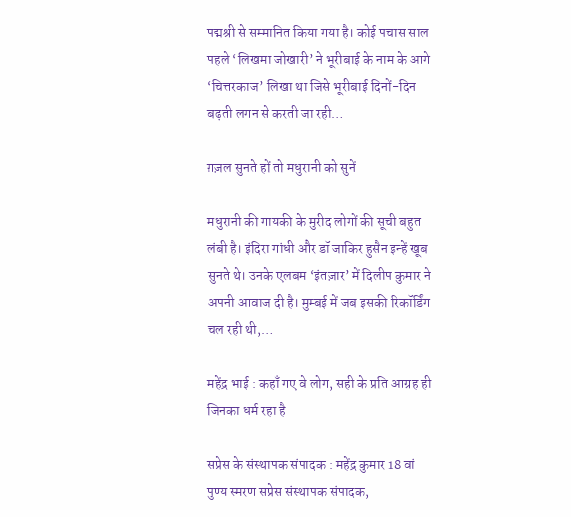पद्मश्री से सम्मानित किया गया है। कोई पचास साल पहले ‘लिखमा जोखारी’ ने भूरीबाई के नाम के आगे ‘चित्तरकाज’ लिखा था जिसे भूरीबाई दिनों-दिन बढ़ती लगन से करती जा रही…

ग़ज़ल सुनते हों तो मधुरानी को सुनें

मधुरानी की गायकी के मुरीद लोगों की सूची बहुत लंबी है। इंदिरा गांधी और डॉ जाकिर हुसैन इन्हें खूब सुनते थे। उनके एलबम ‘इंतज़ार’ में दिलीप कुमार ने अपनी आवाज दी है। मुम्बई में जब इसकी रिकॉर्डिंग चल रही थी,…

महेंद्र भाई : कहाँ गए वे लोग, सही के प्रति आग्रह ही जिनका धर्म रहा है

सप्रेस के संस्‍थापक संपादक : महेंद्र कुमार 18 वां पुण्‍य स्‍मरण सप्रेस संस्थापक संपादक,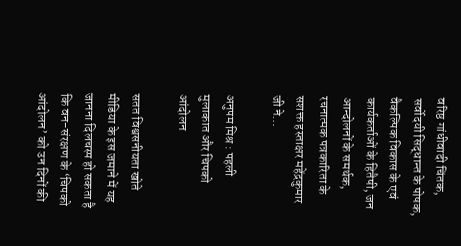वरिष्ठ गांधीवादी चिंतक, सर्वोदयी सिद्धान्त के पोषक, वैकल्पिक विकास के एवं कार्यकर्ताओं के हितैषी, जन आन्दोलनों के समर्थक, रचनात्मक पत्रकारिता के सशक्त हस्ताक्षर महेंद्रकुमार जी ने…

अनुपम मिश्र : पहली मुलाकात और चिपको आंदोलन

सतत विश्वसनीयता खोते मीडिया के इस जमाने में यह जानना दिलचस्प हो सकता है कि वन-संरक्षण के ‘चिपको आंदोलन’ को उन दिनों की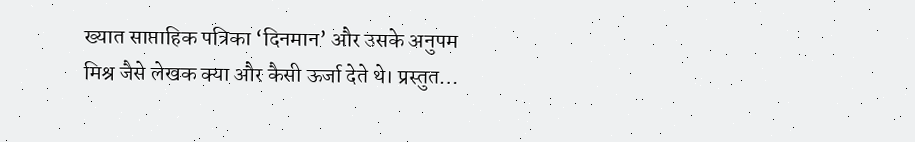ख्यात साप्ताहिक पत्रिका ‘दिनमान’ और उसके अनुपम मिश्र जैसे लेखक क्या और कैसी ऊर्जा देते थे। प्रस्तुत…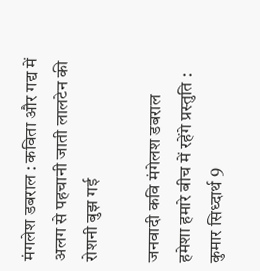मंगलेश डबराल : कविता और गद्य में अलग से पहचानी जाती लालटेन की रोशनी बुझ गई

जनवादी कवि मंगेलश डबराल हमेशा हमारे बीच में रहेंगे प्रस्‍तुति : कुमार सिध्‍दार्थ 9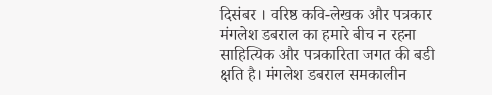दिसंबर । वरिष्ठ कवि-लेखक और पत्रकार मंगलेश डबराल का हमारे बीच न रहना साहित्यिक और पत्रकारिता जगत की बडी क्षति है। मंगलेश डबराल समकालीन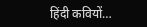हिंदी कवियों…